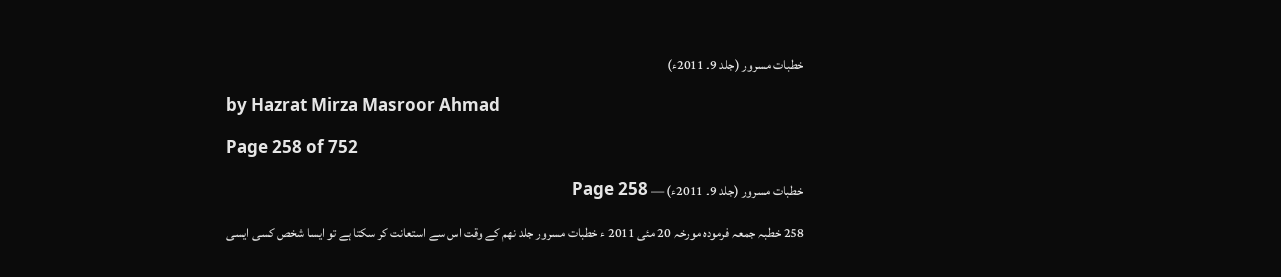خطبات مسرور (جلد 9۔ 2011ء)

by Hazrat Mirza Masroor Ahmad

Page 258 of 752

خطبات مسرور (جلد 9۔ 2011ء) — Page 258

258 خطبہ جمعہ فرمودہ مورخہ 20 مئی 2011 ء خطبات مسرور جلد نهم کے وقت اس سے استعانت کر سکتا ہے تو ایسا شخص کسی ایسی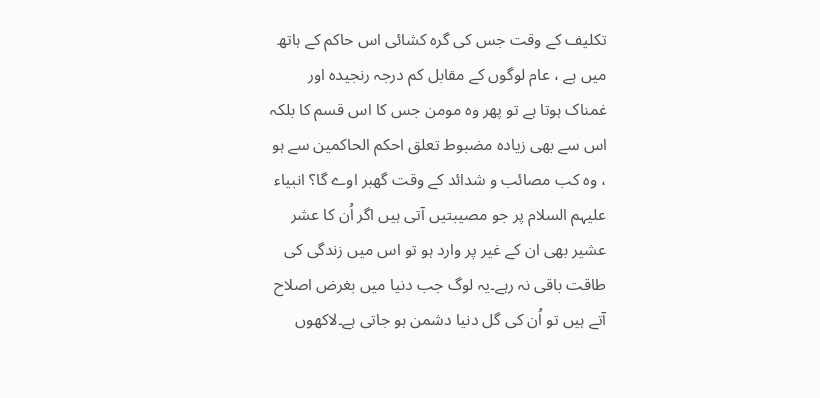تکلیف کے وقت جس کی گرہ کشائی اس حاکم کے ہاتھ میں ہے ، عام لوگوں کے مقابل کم درجہ رنجیدہ اور غمناک ہوتا ہے تو پھر وہ مومن جس کا اس قسم کا بلکہ اس سے بھی زیادہ مضبوط تعلق احکم الحاکمین سے ہو ، وہ کب مصائب و شدائد کے وقت گھبر اوے گا؟ انبیاء علیہم السلام پر جو مصیبتیں آتی ہیں اگر اُن کا عشر عشیر بھی ان کے غیر پر وارد ہو تو اس میں زندگی کی طاقت باقی نہ رہے۔یہ لوگ جب دنیا میں بغرض اصلاح آتے ہیں تو اُن کی گل دنیا دشمن ہو جاتی ہے۔لاکھوں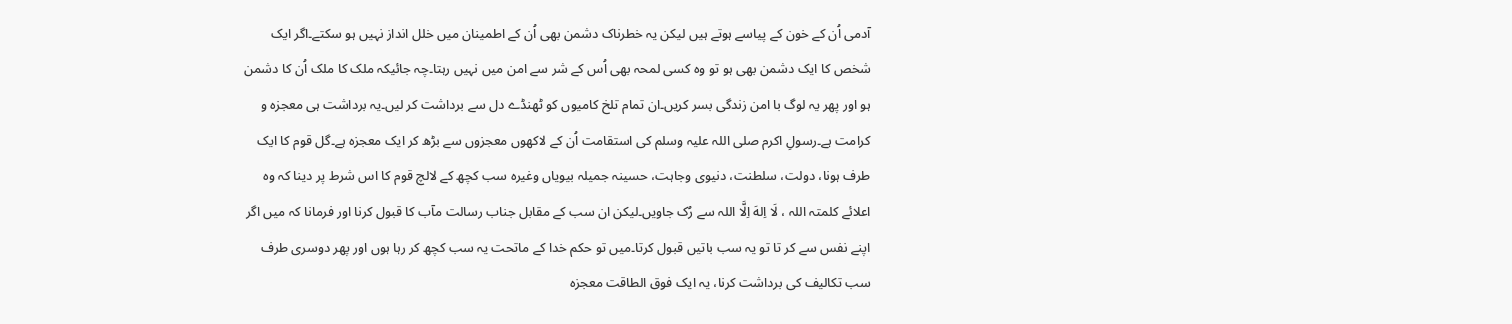آدمی اُن کے خون کے پیاسے ہوتے ہیں لیکن یہ خطرناک دشمن بھی اُن کے اطمینان میں خلل انداز نہیں ہو سکتے۔اگر ایک شخص کا ایک دشمن بھی ہو تو وہ کسی لمحہ بھی اُس کے شر سے امن میں نہیں رہتا۔چہ جائیکہ ملک کا ملک اُن کا دشمن ہو اور پھر یہ لوگ با امن زندگی بسر کریں۔ان تمام تلخ کامیوں کو ٹھنڈے دل سے برداشت کر لیں۔یہ برداشت ہی معجزہ و کرامت ہے۔رسولِ اکرم صلی اللہ علیہ وسلم کی استقامت اُن کے لاکھوں معجزوں سے بڑھ کر ایک معجزہ ہے۔گل قوم کا ایک طرف ہونا، دولت، سلطنت، دنیوی وجاہت، حسینہ جمیلہ بیویاں وغیرہ سب کچھ کے لالچ قوم کا اس شرط پر دینا کہ وہ اعلائے کلمتہ اللہ ، لَا اِلهَ اِلَّا اللہ سے رُک جاویں۔لیکن ان سب کے مقابل جناب رسالت مآب کا قبول کرنا اور فرمانا کہ میں اگر اپنے نفس سے کر تا تو یہ سب باتیں قبول کرتا۔میں تو حکم خدا کے ماتحت یہ سب کچھ کر رہا ہوں اور پھر دوسری طرف سب تکالیف کی برداشت کرنا، یہ ایک فوق الطاقت معجزہ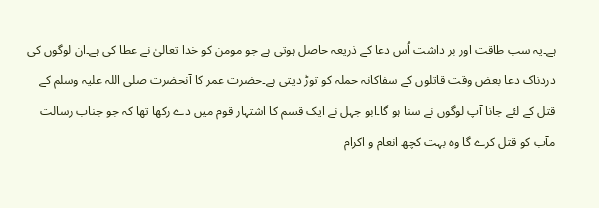ہے۔یہ سب طاقت اور بر داشت اُس دعا کے ذریعہ حاصل ہوتی ہے جو مومن کو خدا تعالیٰ نے عطا کی ہے۔ان لوگوں کی دردناک دعا بعض وقت قاتلوں کے سفاکانہ حملہ کو توڑ دیتی ہے۔حضرت عمر کا آنحضرت صلی اللہ علیہ وسلم کے قتل کے لئے جانا آپ لوگوں نے سنا ہو گا۔ابو جہل نے ایک قسم کا اشتہار قوم میں دے رکھا تھا کہ جو جناب رسالت مآب کو قتل کرے گا وہ بہت کچھ انعام و اکرام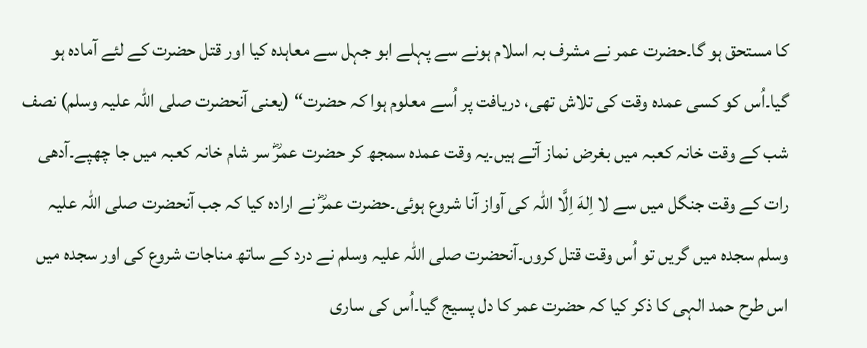کا مستحق ہو گا۔حضرت عمر نے مشرف بہ اسلام ہونے سے پہلے ابو جہل سے معاہدہ کیا اور قتل حضرت کے لئے آمادہ ہو گیا۔اُس کو کسی عمدہ وقت کی تلاش تھی، دریافت پر اُسے معلوم ہوا کہ حضرت“ (یعنی آنحضرت صلی اللہ علیہ وسلم) نصف شب کے وقت خانہ کعبہ میں بغرض نماز آتے ہیں۔یہ وقت عمدہ سمجھ کر حضرت عمرؓ سر شام خانہ کعبہ میں جا چھپے۔آدھی رات کے وقت جنگل میں سے لا اِلهَ اِلَّا اللہ کی آواز آنا شروع ہوئی۔حضرت عمرؓ نے ارادہ کیا کہ جب آنحضرت صلی اللہ علیہ وسلم سجدہ میں گریں تو اُس وقت قتل کروں۔آنحضرت صلی اللہ علیہ وسلم نے درد کے ساتھ مناجات شروع کی اور سجدہ میں اس طرح حمد الہی کا ذکر کیا کہ حضرت عمر کا دل پسیج گیا۔اُس کی ساری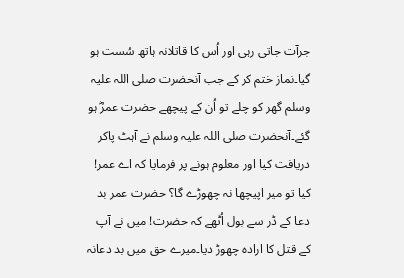جرآت جاتی رہی اور اُس کا قاتلانہ ہاتھ سُست ہو گیا۔نماز ختم کر کے جب آنحضرت صلی اللہ علیہ وسلم گھر کو چلے تو اُن کے پیچھے حضرت عمرؓ ہو گئے۔آنحضرت صلی اللہ علیہ وسلم نے آہٹ پاکر دریافت کیا اور معلوم ہونے پر فرمایا کہ اے عمر! کیا تو میر اپیچھا نہ چھوڑے گا؟ حضرت عمر بد دعا کے ڈر سے بول اُٹھے کہ حضرت! میں نے آپ کے قتل کا ارادہ چھوڑ دیا۔میرے حق میں بد دعانہ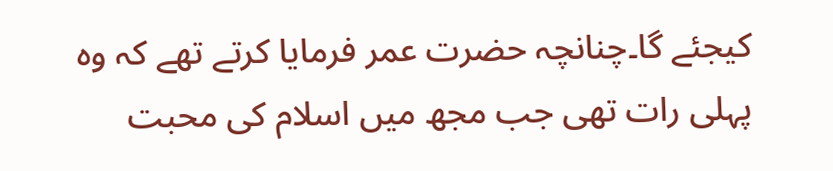کیجئے گا۔چنانچہ حضرت عمر فرمایا کرتے تھے کہ وہ پہلی رات تھی جب مجھ میں اسلام کی محبت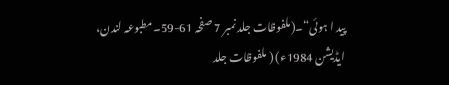پید ا ہوئی“۔(ملفوظات جلد نمبر 7 صفحہ 61-59۔مطبوعہ لندن، ایڈیشن 1984ء) ( ملفوظات جلد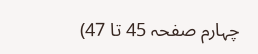چہارم صفحہ 45 تا 47)